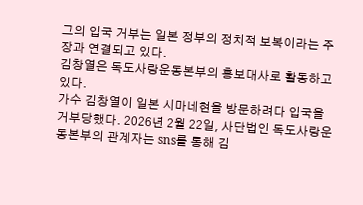그의 입국 거부는 일본 정부의 정치적 보복이라는 주장과 연결되고 있다.
김창열은 독도사랑운동본부의 홍보대사로 활동하고 있다.
가수 김창열이 일본 시마네현을 방문하려다 입국을 거부당했다. 2026년 2월 22일, 사단법인 독도사랑운동본부의 관계자는 sns를 통해 김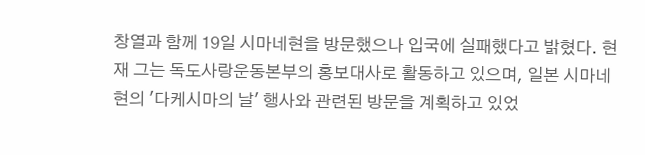창열과 함께 19일 시마네현을 방문했으나 입국에 실패했다고 밝혔다. 현재 그는 독도사랑운동본부의 홍보대사로 활동하고 있으며, 일본 시마네현의 '다케시마의 날' 행사와 관련된 방문을 계획하고 있었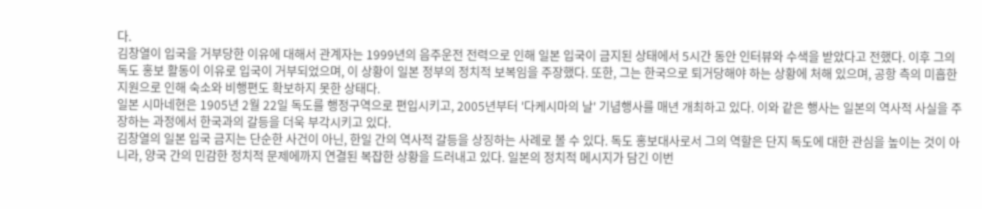다.
김창열이 입국을 거부당한 이유에 대해서 관계자는 1999년의 음주운전 전력으로 인해 일본 입국이 금지된 상태에서 5시간 동안 인터뷰와 수색을 받았다고 전했다. 이후 그의 독도 홍보 활동이 이유로 입국이 거부되었으며, 이 상황이 일본 정부의 정치적 보복임을 주장했다. 또한, 그는 한국으로 퇴거당해야 하는 상황에 처해 있으며, 공항 측의 미흡한 지원으로 인해 숙소와 비행편도 확보하지 못한 상태다.
일본 시마네현은 1905년 2월 22일 독도를 행정구역으로 편입시키고, 2005년부터 '다케시마의 날' 기념행사를 매년 개최하고 있다. 이와 같은 행사는 일본의 역사적 사실을 주장하는 과정에서 한국과의 갈등을 더욱 부각시키고 있다.
김창열의 일본 입국 금지는 단순한 사건이 아닌, 한일 간의 역사적 갈등을 상징하는 사례로 볼 수 있다. 독도 홍보대사로서 그의 역할은 단지 독도에 대한 관심을 높이는 것이 아니라, 양국 간의 민감한 정치적 문제에까지 연결된 복잡한 상황을 드러내고 있다. 일본의 정치적 메시지가 담긴 이번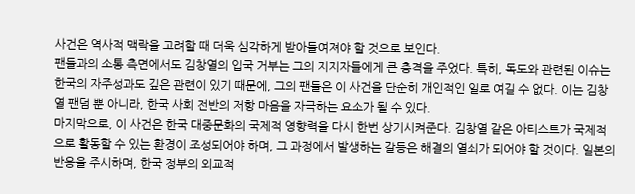사건은 역사적 맥락을 고려할 때 더욱 심각하게 받아들여져야 할 것으로 보인다.
팬들과의 소통 측면에서도 김창열의 입국 거부는 그의 지지자들에게 큰 충격을 주었다. 특히, 독도와 관련된 이슈는 한국의 자주성과도 깊은 관련이 있기 때문에, 그의 팬들은 이 사건을 단순히 개인적인 일로 여길 수 없다. 이는 김창열 팬덤 뿐 아니라, 한국 사회 전반의 저항 마음을 자극하는 요소가 될 수 있다.
마지막으로, 이 사건은 한국 대중문화의 국제적 영향력을 다시 한번 상기시켜준다. 김창열 같은 아티스트가 국제적으로 활동할 수 있는 환경이 조성되어야 하며, 그 과정에서 발생하는 갈등은 해결의 열쇠가 되어야 할 것이다. 일본의 반응을 주시하며, 한국 정부의 외교적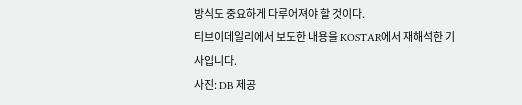방식도 중요하게 다루어져야 할 것이다.
티브이데일리에서 보도한 내용을 KOSTAR에서 재해석한 기사입니다.
사진: DB 제공